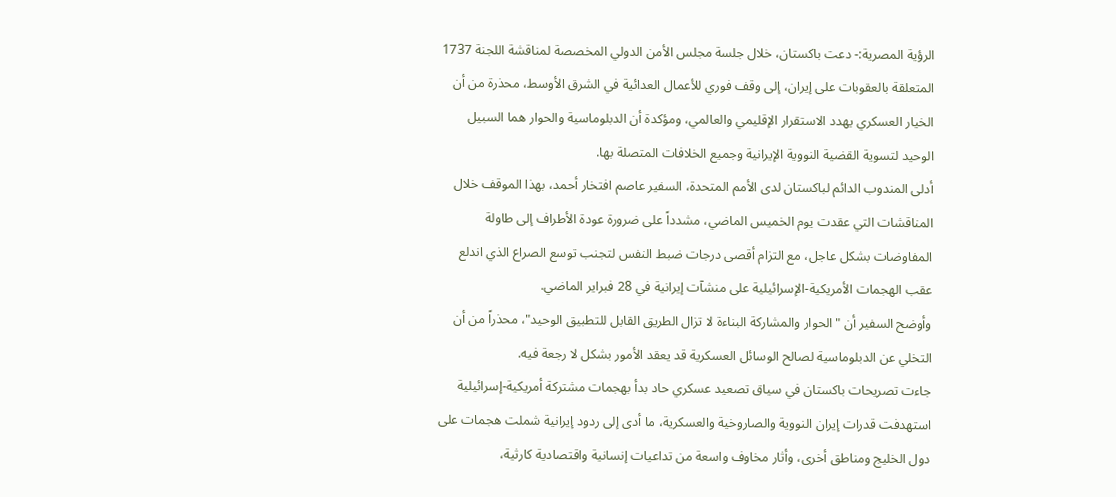الرؤية المصرية:- دعت باكستان، خلال جلسة مجلس الأمن الدولي المخصصة لمناقشة اللجنة 1737 المتعلقة بالعقوبات على إيران، إلى وقف فوري للأعمال العدائية في الشرق الأوسط، محذرة من أن الخيار العسكري يهدد الاستقرار الإقليمي والعالمي، ومؤكدة أن الدبلوماسية والحوار هما السبيل الوحيد لتسوية القضية النووية الإيرانية وجميع الخلافات المتصلة بها.
أدلى المندوب الدائم لباكستان لدى الأمم المتحدة، السفير عاصم افتخار أحمد، بهذا الموقف خلال المناقشات التي عقدت يوم الخميس الماضي، مشدداً على ضرورة عودة الأطراف إلى طاولة المفاوضات بشكل عاجل، مع التزام أقصى درجات ضبط النفس لتجنب توسع الصراع الذي اندلع عقب الهجمات الأمريكية-الإسرائيلية على منشآت إيرانية في 28 فبراير الماضي.
وأوضح السفير أن "الحوار والمشاركة البناءة لا تزال الطريق القابل للتطبيق الوحيد"، محذراً من أن التخلي عن الدبلوماسية لصالح الوسائل العسكرية قد يعقد الأمور بشكل لا رجعة فيه.
جاءت تصريحات باكستان في سياق تصعيد عسكري حاد بدأ بهجمات مشتركة أمريكية-إسرائيلية استهدفت قدرات إيران النووية والصاروخية والعسكرية، ما أدى إلى ردود إيرانية شملت هجمات على دول الخليج ومناطق أخرى، وأثار مخاوف واسعة من تداعيات إنسانية واقتصادية كارثية،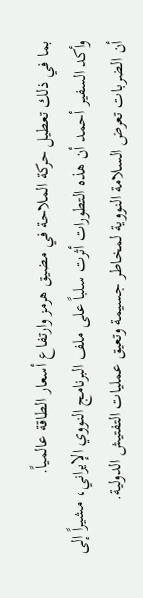بما في ذلك تعطيل حركة الملاحة في مضيق هرمز وارتفاع أسعار الطاقة عالمياً.
وأكد السفير أحمد أن هذه التطورات أثرت سلباً على ملف البرنامج النووي الإيراني، مشيراً إلى أن الضربات تعرض السلامة النووية لمخاطر جسيمة وتعيق عمليات التفتيش الدولية.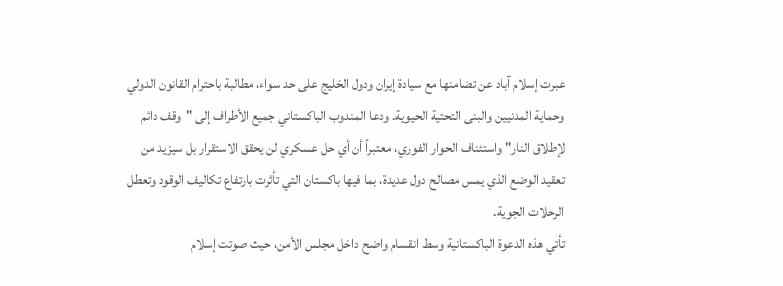عبرت إسلام آباد عن تضامنها مع سيادة إيران ودول الخليج على حد سواء، مطالبة باحترام القانون الدولي وحماية المدنيين والبنى التحتية الحيوية. ودعا المندوب الباكستاني جميع الأطراف إلى "وقف دائم لإطلاق النار" واستئناف الحوار الفوري، معتبراً أن أي حل عسكري لن يحقق الاستقرار بل سيزيد من تعقيد الوضع الذي يمس مصالح دول عديدة، بما فيها باكستان التي تأثرت بارتفاع تكاليف الوقود وتعطل الرحلات الجوية.
تأتي هذه الدعوة الباكستانية وسط انقسام واضح داخل مجلس الأمن، حيث صوتت إسلام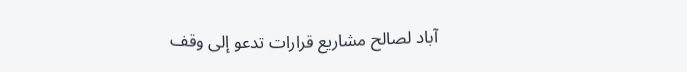آباد لصالح مشاريع قرارات تدعو إلى وقف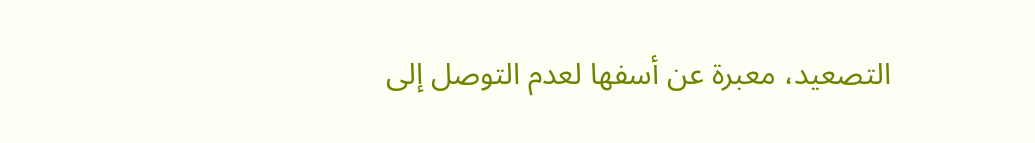التصعيد، معبرة عن أسفها لعدم التوصل إلى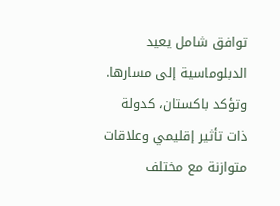توافق شامل يعيد الدبلوماسية إلى مسارها.
وتؤكد باكستان، كدولة ذات تأثير إقليمي وعلاقات متوازنة مع مختلف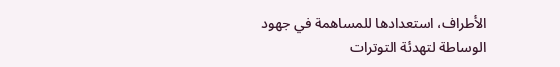الأطراف، استعدادها للمساهمة في جهود الوساطة لتهدئة التوترات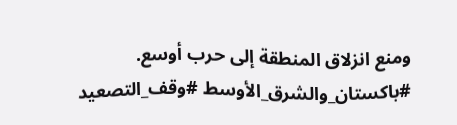ومنع انزلاق المنطقة إلى حرب أوسع.
#باكستان_والشرق_الأوسط #وقف_التصعيد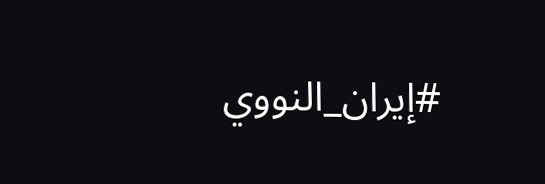#إيران_النووي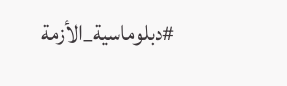#دبلوماسية_الأزمة